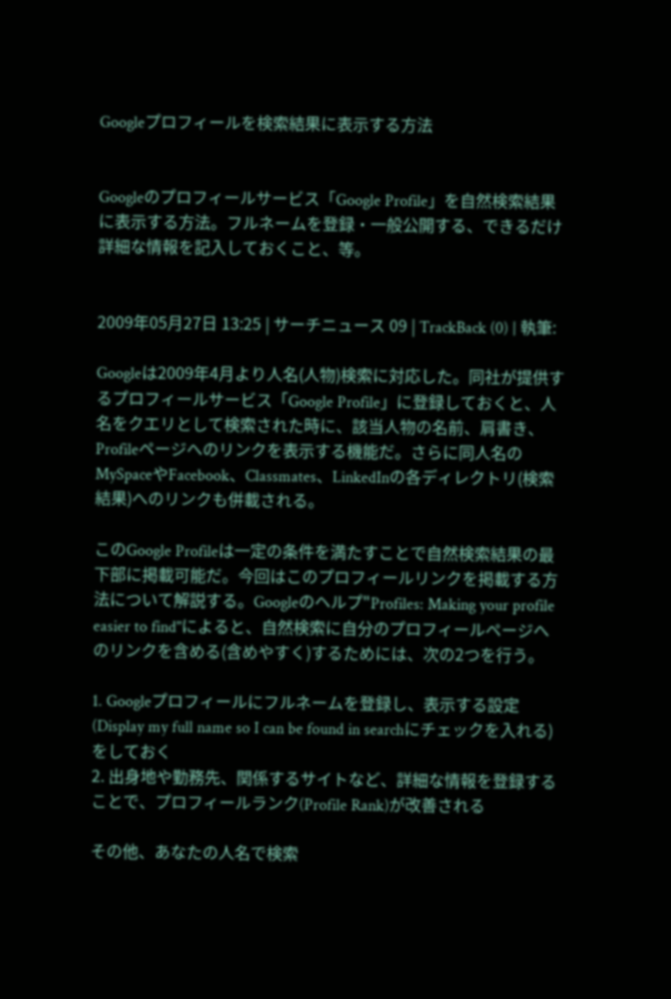Googleプロフィールを検索結果に表示する方法


Googleのプロフィールサービス「Google Profile」を自然検索結果に表示する方法。フルネームを登録・一般公開する、できるだけ詳細な情報を記入しておくこと、等。


2009年05月27日 13:25 | サーチニュース 09 | TrackBack (0) | 執筆:

Googleは2009年4月より人名(人物)検索に対応した。同社が提供するプロフィールサービス「Google Profile」に登録しておくと、人名をクエリとして検索された時に、該当人物の名前、肩書き、Profileページへのリンクを表示する機能だ。さらに同人名のMySpaceやFacebook、Classmates、LinkedInの各ディレクトリ(検索結果)へのリンクも併載される。

このGoogle Profileは一定の条件を満たすことで自然検索結果の最下部に掲載可能だ。今回はこのプロフィールリンクを掲載する方法について解説する。Googleのヘルプ"Profiles: Making your profile easier to find"によると、自然検索に自分のプロフィールページへのリンクを含める(含めやすく)するためには、次の2つを行う。

1. Googleプロフィールにフルネームを登録し、表示する設定(Display my full name so I can be found in searchにチェックを入れる)をしておく
2. 出身地や勤務先、関係するサイトなど、詳細な情報を登録することで、プロフィールランク(Profile Rank)が改善される

その他、あなたの人名で検索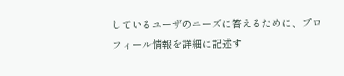しているユーザのニーズに答えるために、プロフィール情報を詳細に記述す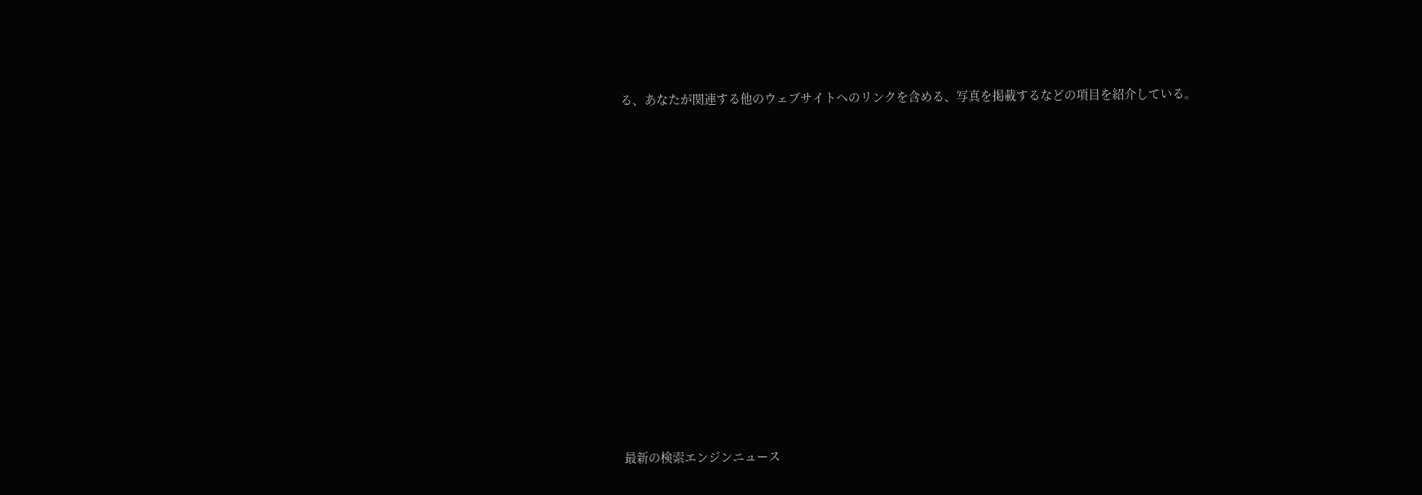る、あなたが関連する他のウェブサイトへのリンクを含める、写真を掲載するなどの項目を紹介している。













最新の検索エンジンニュース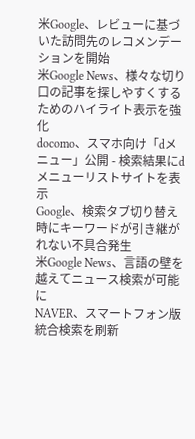米Google、レビューに基づいた訪問先のレコメンデーションを開始
米Google News、様々な切り口の記事を探しやすくするためのハイライト表示を強化
docomo、スマホ向け「dメニュー」公開 - 検索結果にdメニューリストサイトを表示
Google、検索タブ切り替え時にキーワードが引き継がれない不具合発生
米Google News、言語の壁を越えてニュース検索が可能に
NAVER、スマートフォン版統合検索を刷新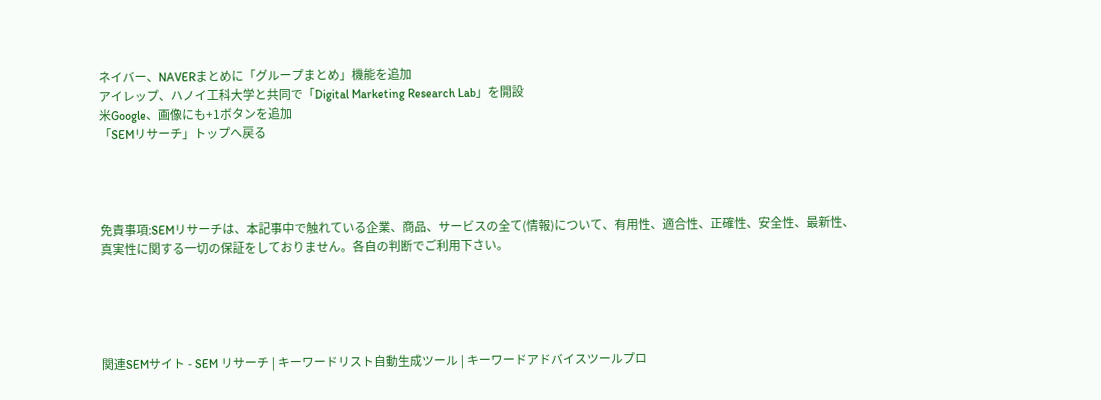ネイバー、NAVERまとめに「グループまとめ」機能を追加
アイレップ、ハノイ工科大学と共同で「Digital Marketing Research Lab」を開設
米Google、画像にも+1ボタンを追加
「SEMリサーチ」トップへ戻る




免責事項:SEMリサーチは、本記事中で触れている企業、商品、サービスの全て(情報)について、有用性、適合性、正確性、安全性、最新性、真実性に関する一切の保証をしておりません。各自の判断でご利用下さい。





関連SEMサイト - SEM リサーチ | キーワードリスト自動生成ツール | キーワードアドバイスツールプロ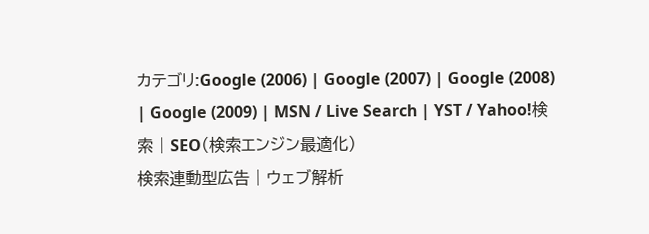カテゴリ:Google (2006) | Google (2007) | Google (2008) | Google (2009) | MSN / Live Search | YST / Yahoo!検索 | SEO(検索エンジン最適化)
検索連動型広告 | ウェブ解析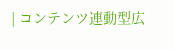| コンテンツ連動型広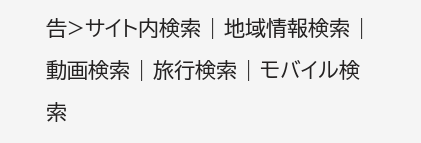告>サイト内検索 | 地域情報検索 | 動画検索 | 旅行検索 | モバイル検索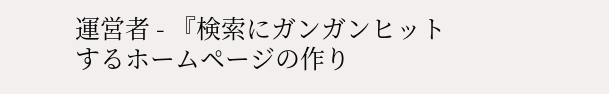運営者 - 『検索にガンガンヒットするホームページの作り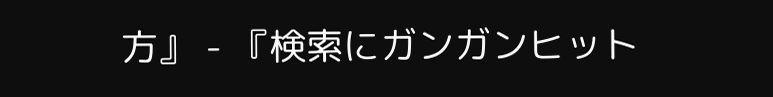方』 - 『検索にガンガンヒット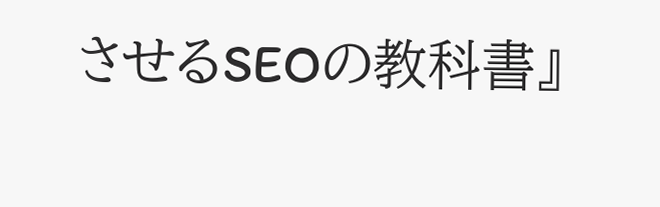させるSEOの教科書』